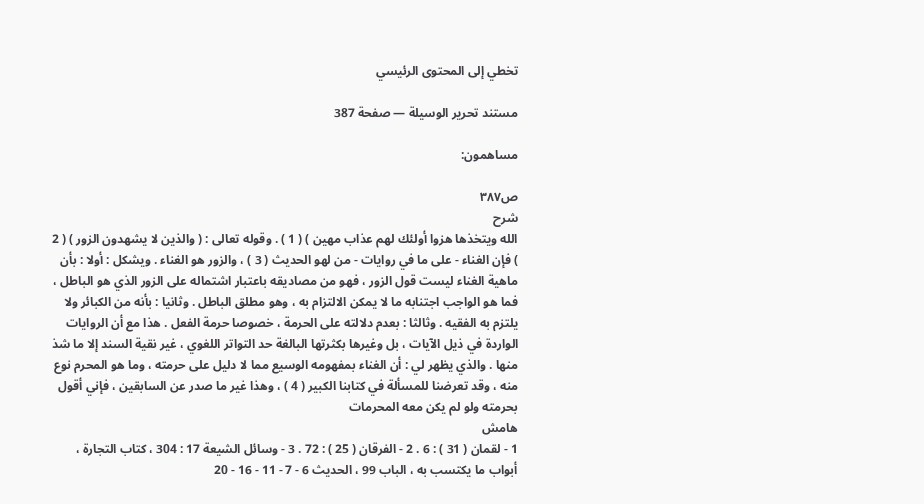تخطي إلى المحتوى الرئيسي

مستند تحرير الوسيلة — صفحة 387

مساهمون:

ص٣٨٧
شرح
الله ويتخذها هزوا أولئك لهم عذاب مهين ) ( 1 ) . وقوله تعالى : ( والذين لا يشهدون الزور ) ( 2 ) فإن الغناء - على ما في روايات - من لهو الحديث ( 3 ) ، والزور هو الغناء . ويشكل : أولا : بأن ماهية الغناء ليست قول الزور ، فهو من مصاديقه باعتبار اشتماله على الزور الذي هو الباطل ، فما هو الواجب اجتنابه ما لا يمكن الالتزام به ، وهو مطلق الباطل . وثانيا : بأنه من الكبائر ولا يلتزم به الفقيه . وثالثا : بعدم دلالته على الحرمة ، خصوصا حرمة الفعل . هذا مع أن الروايات الواردة في ذيل الآيات ، بل وغيرها بكثرتها البالغة حد التواتر اللغوي ، غير نقية السند إلا ما شذ منها . والذي يظهر لي : أن الغناء بمفهومه الوسيع مما لا دليل على حرمته ، وما هو المحرم نوع منه ، وقد تعرضنا للمسألة في كتابنا الكبير ( 4 ) ، وهذا غير ما صدر عن السابقين ، فإني أقول بحرمته ولو لم يكن معه المحرمات
هامش
1 - لقمان ( 31 ) : 6 . 2 - الفرقان ( 25 ) : 72 . 3 - وسائل الشيعة 17 : 304 ، كتاب التجارة ، أبواب ما يكتسب به ، الباب 99 ، الحديث 6 - 7 - 11 - 16 - 20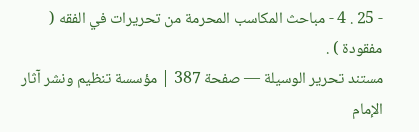- 25 . 4 - مباحث المكاسب المحرمة من تحريرات في الفقه ( مفقودة ) .
مستند تحرير الوسيلة — صفحة 387 | مؤسسة تنظيم ونشر آثار الإمام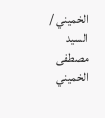الخميني / السيد مصطفى الخميني